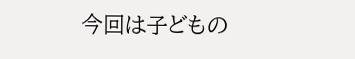今回は子どもの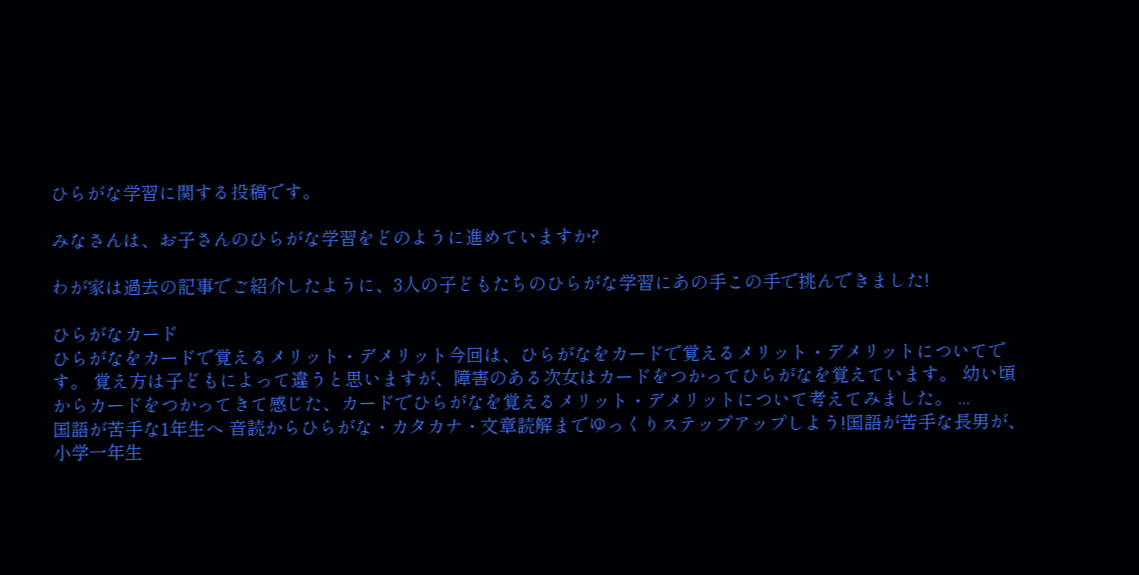ひらがな学習に関する投稿です。

みなさんは、お子さんのひらがな学習をどのように進めていますか?

わが家は過去の記事でご紹介したように、3人の子どもたちのひらがな学習にあの手この手で挑んできました!

ひらがなカード
ひらがなをカードで覚えるメリット・デメリット今回は、ひらがなをカードで覚えるメリット・デメリットについてです。 覚え方は子どもによって違うと思いますが、障害のある次女はカードをつかってひらがなを覚えています。 幼い頃からカードをつかってきて感じた、カードでひらがなを覚えるメリット・デメリットについて考えてみました。 ...
国語が苦手な1年生へ 音読からひらがな・カタカナ・文章読解までゆっくりステップアップしよう!国語が苦手な長男が、小学一年生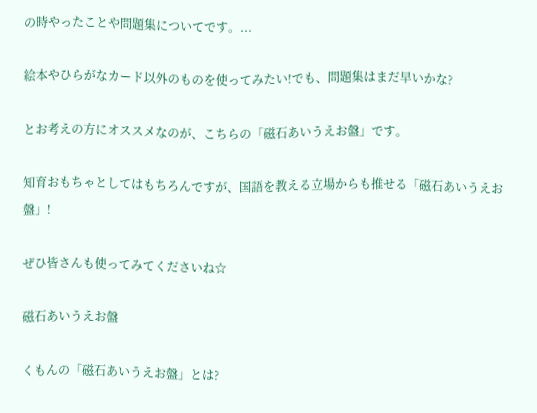の時やったことや問題集についてです。...

絵本やひらがなカード以外のものを使ってみたい!でも、問題集はまだ早いかな?

とお考えの方にオススメなのが、こちらの「磁石あいうえお盤」です。

知育おもちゃとしてはもちろんですが、国語を教える立場からも推せる「磁石あいうえお盤」!

ぜひ皆さんも使ってみてくださいね☆

磁石あいうえお盤

くもんの「磁石あいうえお盤」とは?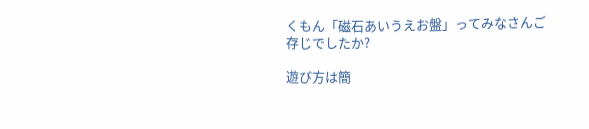くもん「磁石あいうえお盤」ってみなさんご存じでしたか?

遊び方は簡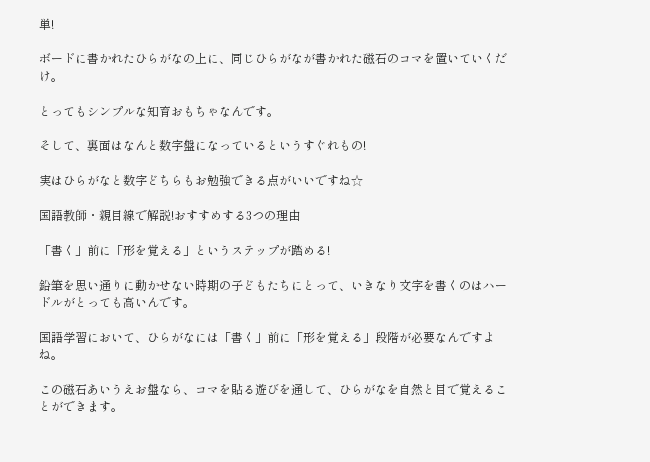単!

ボードに書かれたひらがなの上に、同じひらがなが書かれた磁石のコマを置いていくだけ。

とってもシンプルな知育おもちゃなんです。

そして、裏面はなんと数字盤になっているというすぐれもの!

実はひらがなと数字どちらもお勉強できる点がいいですね☆

国語教師・親目線で解説!おすすめする3つの理由

「書く」前に「形を覚える」というステップが踏める!

鉛筆を思い通りに動かせない時期の子どもたちにとって、いきなり文字を書くのはハードルがとっても高いんです。

国語学習において、ひらがなには「書く」前に「形を覚える」段階が必要なんですよね。

この磁石あいうえお盤なら、コマを貼る遊びを通して、ひらがなを自然と目で覚えることができます。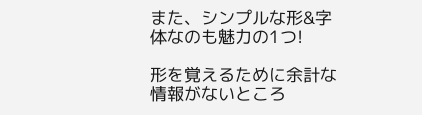また、シンプルな形&字体なのも魅力の1つ!

形を覚えるために余計な情報がないところ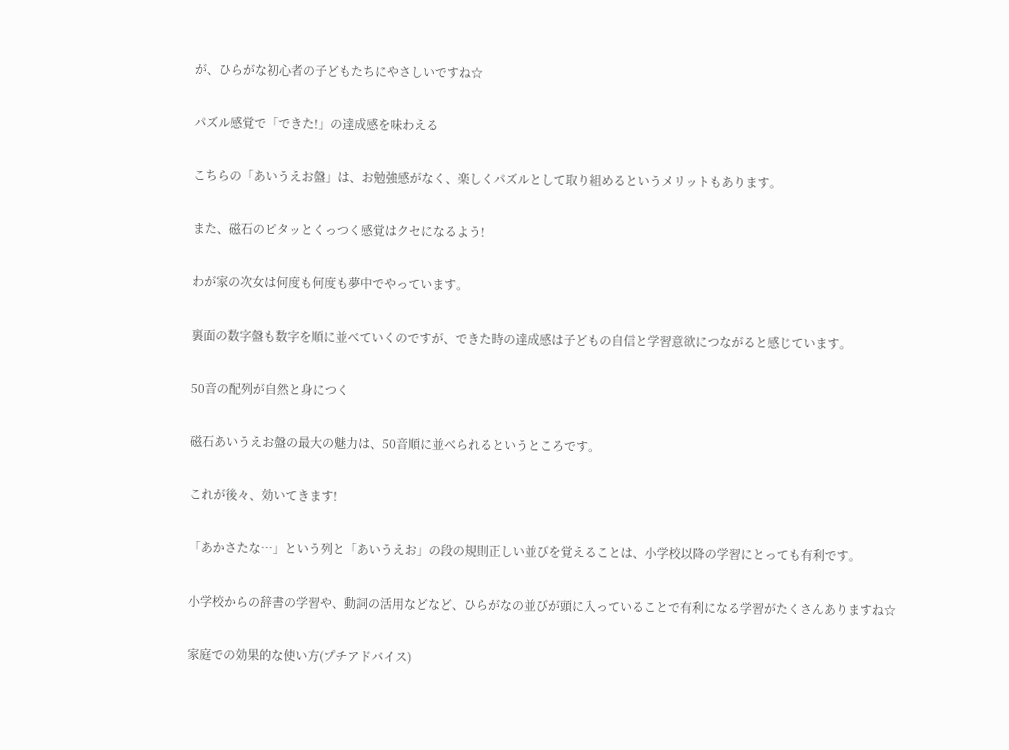が、ひらがな初心者の子どもたちにやさしいですね☆

パズル感覚で「できた!」の達成感を味わえる

こちらの「あいうえお盤」は、お勉強感がなく、楽しくパズルとして取り組めるというメリットもあります。

また、磁石のピタッとくっつく感覚はクセになるよう!

わが家の次女は何度も何度も夢中でやっています。

裏面の数字盤も数字を順に並べていくのですが、できた時の達成感は子どもの自信と学習意欲につながると感じています。

50音の配列が自然と身につく

磁石あいうえお盤の最大の魅力は、50音順に並べられるというところです。

これが後々、効いてきます!

「あかさたな…」という列と「あいうえお」の段の規則正しい並びを覚えることは、小学校以降の学習にとっても有利です。

小学校からの辞書の学習や、動詞の活用などなど、ひらがなの並びが頭に入っていることで有利になる学習がたくさんありますね☆

家庭での効果的な使い方(プチアドバイス)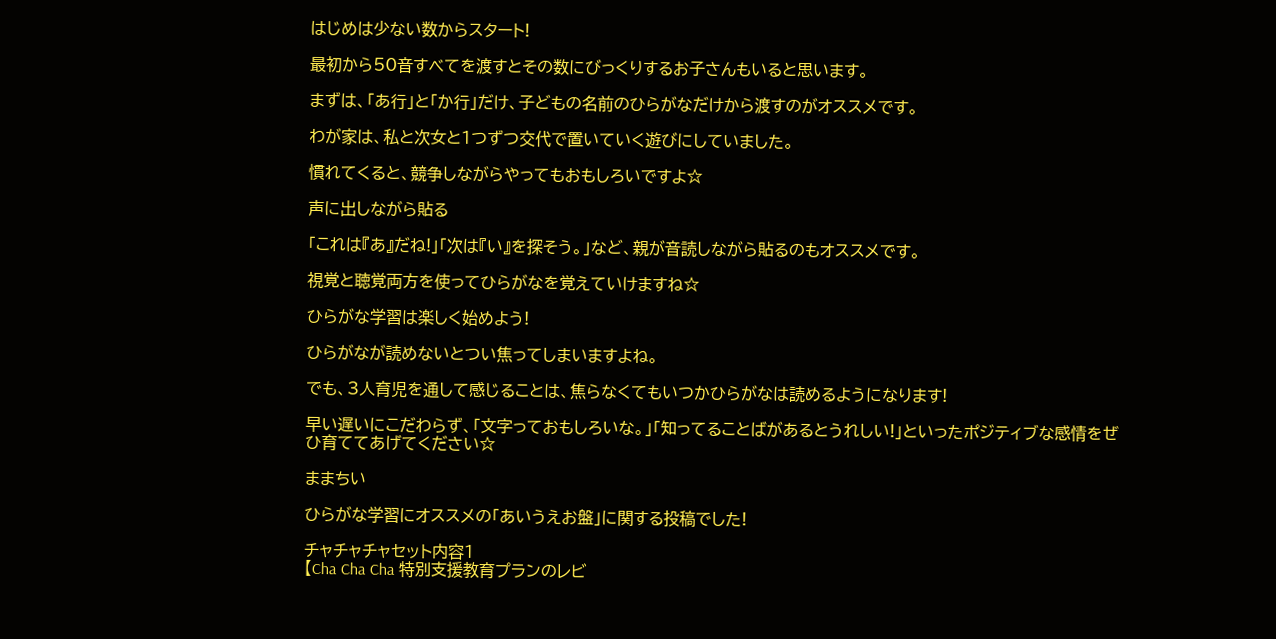はじめは少ない数からスタート!

最初から50音すべてを渡すとその数にびっくりするお子さんもいると思います。

まずは、「あ行」と「か行」だけ、子どもの名前のひらがなだけから渡すのがオススメです。

わが家は、私と次女と1つずつ交代で置いていく遊びにしていました。

慣れてくると、競争しながらやってもおもしろいですよ☆

声に出しながら貼る

「これは『あ』だね!」「次は『い』を探そう。」など、親が音読しながら貼るのもオススメです。

視覚と聴覚両方を使ってひらがなを覚えていけますね☆

ひらがな学習は楽しく始めよう!

ひらがなが読めないとつい焦ってしまいますよね。

でも、3人育児を通して感じることは、焦らなくてもいつかひらがなは読めるようになります!

早い遅いにこだわらず、「文字っておもしろいな。」「知ってることばがあるとうれしい!」といったポジティブな感情をぜひ育ててあげてください☆

ままちい

ひらがな学習にオススメの「あいうえお盤」に関する投稿でした!

チャチャチャセット内容1
【Cha Cha Cha 特別支援教育プランのレビ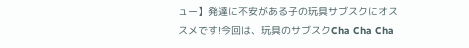ュー】発達に不安がある子の玩具サブスクにオススメです!今回は、玩具のサブスクCha Cha Cha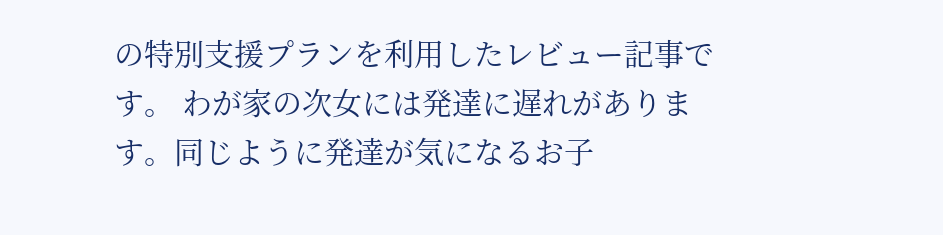の特別支援プランを利用したレビュー記事です。 わが家の次女には発達に遅れがあります。同じように発達が気になるお子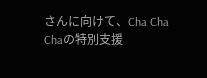さんに向けて、Cha Cha Chaの特別支援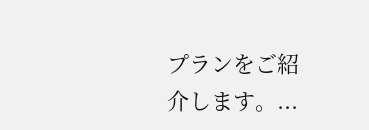プランをご紹介します。...